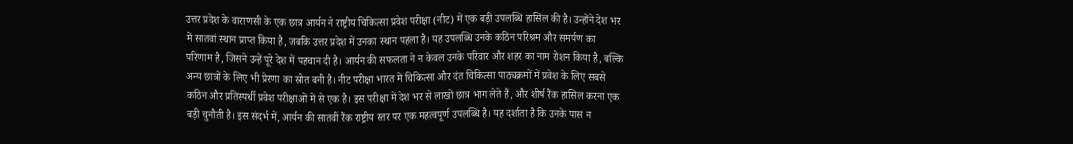उत्तर प्रदेश के वाराणसी के एक छात्र आर्यन ने राष्ट्रीय चिकित्सा प्रवेश परीक्षा (नीट) में एक बड़ी उपलब्धि हासिल की है। उन्होंने देश भर में सातवां स्थान प्राप्त किया है, जबकि उत्तर प्रदेश में उनका स्थान पहला है। यह उपलब्धि उनके कठिन परिश्रम और समर्पण का परिणाम है, जिसने उन्हें पूरे देश में पहचान दी है। आर्यन की सफलता ने न केवल उनके परिवार और शहर का नाम रोशन किया है, बल्कि अन्य छात्रों के लिए भी प्रेरणा का स्रोत बनी है। नीट परीक्षा भारत में चिकित्सा और दंत चिकित्सा पाठ्यक्रमों में प्रवेश के लिए सबसे कठिन और प्रतिस्पर्धी प्रवेश परीक्षाओं में से एक है। इस परीक्षा में देश भर से लाखों छात्र भाग लेते हैं, और शीर्ष रैंक हासिल करना एक बड़ी चुनौती है। इस संदर्भ में, आर्यन की सातवीं रैंक राष्ट्रीय स्तर पर एक महत्वपूर्ण उपलब्धि है। यह दर्शाता है कि उनके पास न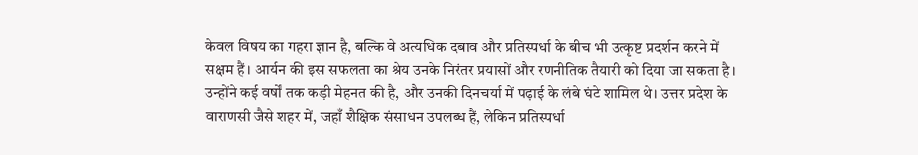केवल विषय का गहरा ज्ञान है, बल्कि वे अत्यधिक दबाव और प्रतिस्पर्धा के बीच भी उत्कृष्ट प्रदर्शन करने में सक्षम हैं। आर्यन की इस सफलता का श्रेय उनके निरंतर प्रयासों और रणनीतिक तैयारी को दिया जा सकता है। उन्होंने कई वर्षों तक कड़ी मेहनत की है, और उनकी दिनचर्या में पढ़ाई के लंबे घंटे शामिल थे। उत्तर प्रदेश के वाराणसी जैसे शहर में, जहाँ शैक्षिक संसाधन उपलब्ध हैं, लेकिन प्रतिस्पर्धा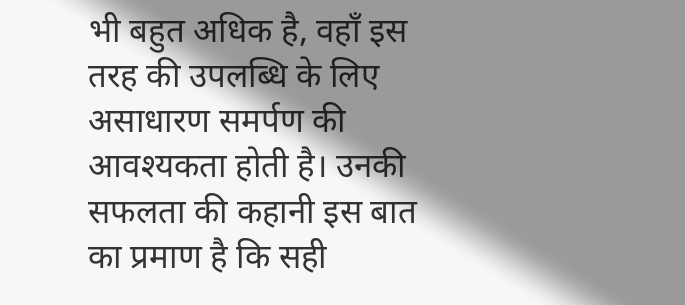भी बहुत अधिक है, वहाँ इस तरह की उपलब्धि के लिए असाधारण समर्पण की आवश्यकता होती है। उनकी सफलता की कहानी इस बात का प्रमाण है कि सही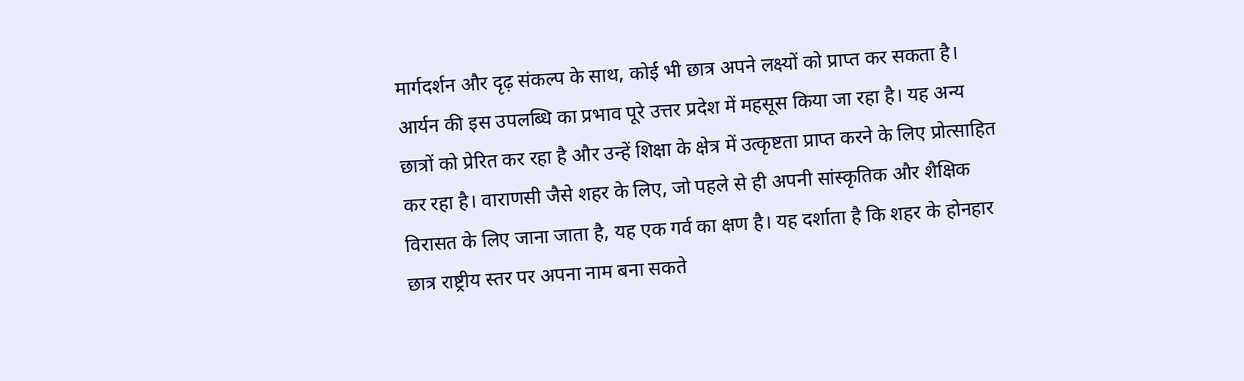मार्गदर्शन और दृढ़ संकल्प के साथ, कोई भी छात्र अपने लक्ष्यों को प्राप्त कर सकता है। आर्यन की इस उपलब्धि का प्रभाव पूरे उत्तर प्रदेश में महसूस किया जा रहा है। यह अन्य छात्रों को प्रेरित कर रहा है और उन्हें शिक्षा के क्षेत्र में उत्कृष्टता प्राप्त करने के लिए प्रोत्साहित कर रहा है। वाराणसी जैसे शहर के लिए, जो पहले से ही अपनी सांस्कृतिक और शैक्षिक विरासत के लिए जाना जाता है, यह एक गर्व का क्षण है। यह दर्शाता है कि शहर के होनहार छात्र राष्ट्रीय स्तर पर अपना नाम बना सकते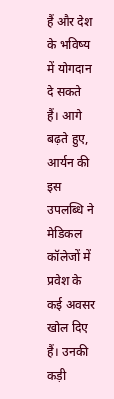हैं और देश के भविष्य में योगदान दे सकते हैं। आगे बढ़ते हुए, आर्यन की इस उपलब्धि ने मेडिकल कॉलेजों में प्रवेश के कई अवसर खोल दिए हैं। उनकी कड़ी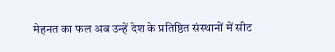मेहनत का फल अब उन्हें देश के प्रतिष्ठित संस्थानों में सीट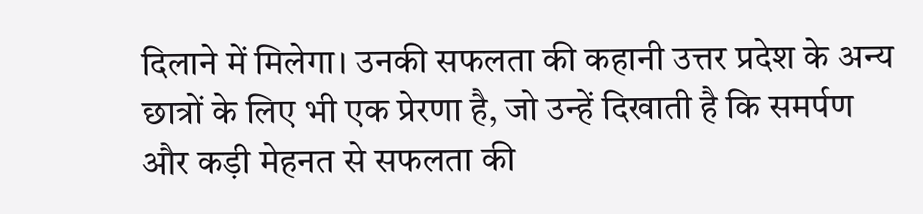दिलाने में मिलेगा। उनकी सफलता की कहानी उत्तर प्रदेश के अन्य छात्रों के लिए भी एक प्रेरणा है, जो उन्हें दिखाती है कि समर्पण और कड़ी मेहनत से सफलता की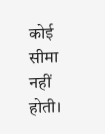कोई सीमा नहीं होती।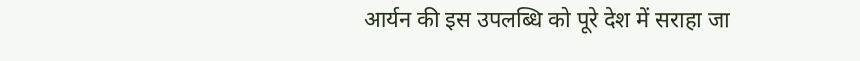आर्यन की इस उपलब्धि को पूरे देश में सराहा जा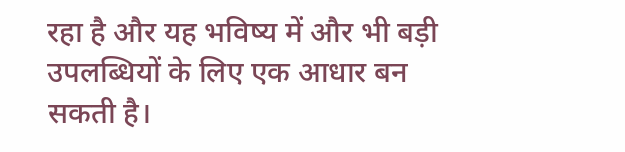रहा है और यह भविष्य में और भी बड़ी उपलब्धियों के लिए एक आधार बन सकती है।